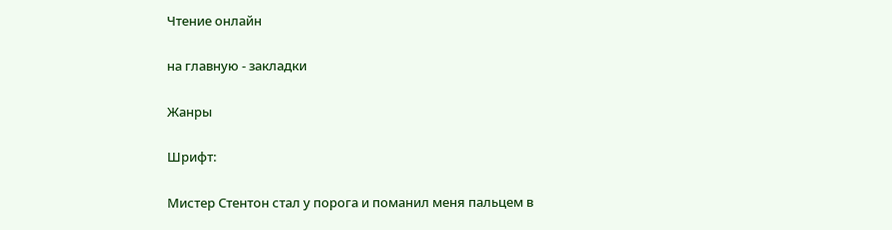Чтение онлайн

на главную - закладки

Жанры

Шрифт:

Мистер Стентон стал у порога и поманил меня пальцем в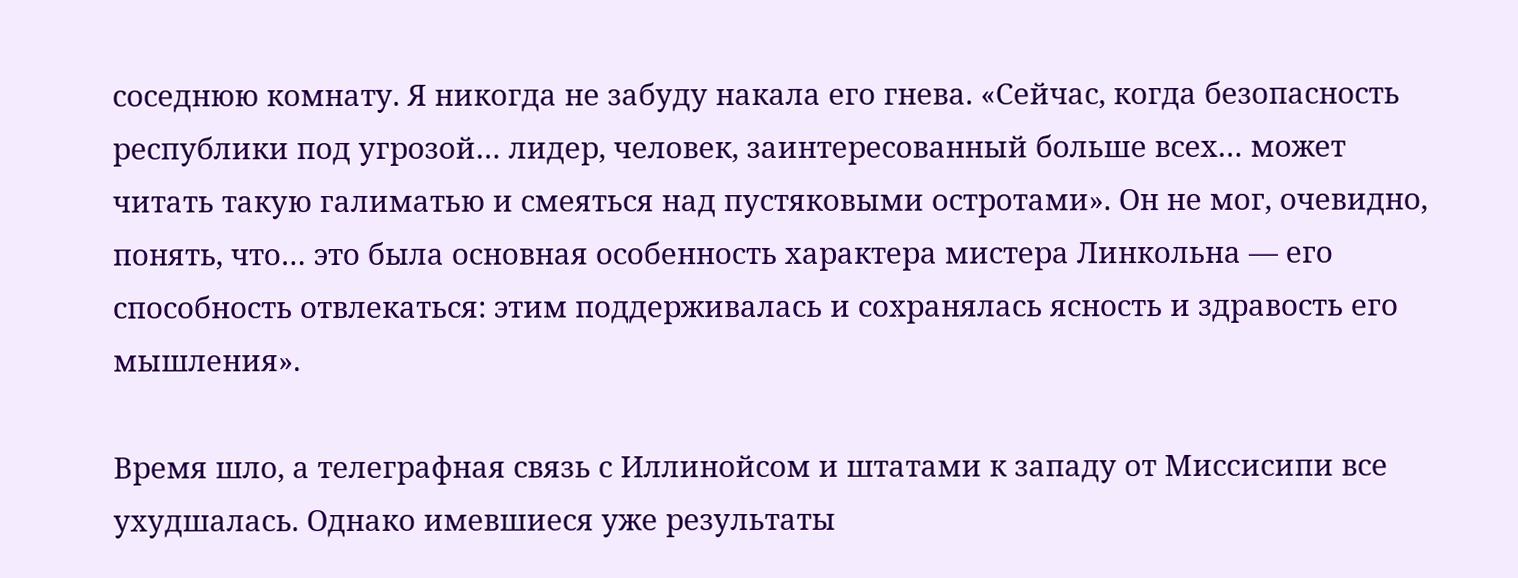соседнюю комнату. Я никогда не забуду накала его гнева. «Сейчас, когда безопасность республики под угрозой… лидер, человек, заинтересованный больше всех… может читать такую галиматью и смеяться над пустяковыми остротами». Он не мог, очевидно, понять, что… это была основная особенность характера мистера Линкольна — его способность отвлекаться: этим поддерживалась и сохранялась ясность и здравость его мышления».

Время шло, а телеграфная связь с Иллинойсом и штатами к западу от Миссисипи все ухудшалась. Однако имевшиеся уже результаты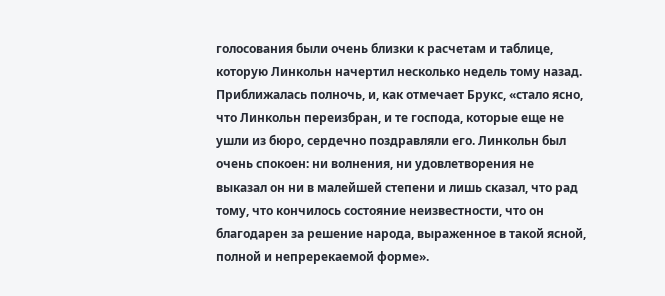голосования были очень близки к расчетам и таблице, которую Линкольн начертил несколько недель тому назад. Приближалась полночь, и, как отмечает Брукс, «стало ясно, что Линкольн переизбран, и те господа, которые еще не ушли из бюро, сердечно поздравляли его. Линкольн был очень спокоен: ни волнения, ни удовлетворения не выказал он ни в малейшей степени и лишь сказал, что рад тому, что кончилось состояние неизвестности, что он благодарен за решение народа, выраженное в такой ясной, полной и непререкаемой форме».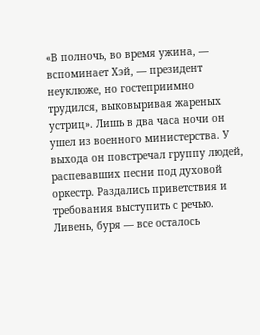«В полночь, во время ужина, — вспоминает Хэй, — президент неуклюже, но гостеприимно трудился, выковыривая жареных устриц». Лишь в два часа ночи он ушел из военного министерства. У выхода он повстречал группу людей, распевавших песни под духовой оркестр. Раздались приветствия и требования выступить с речью. Ливень, буря — все осталось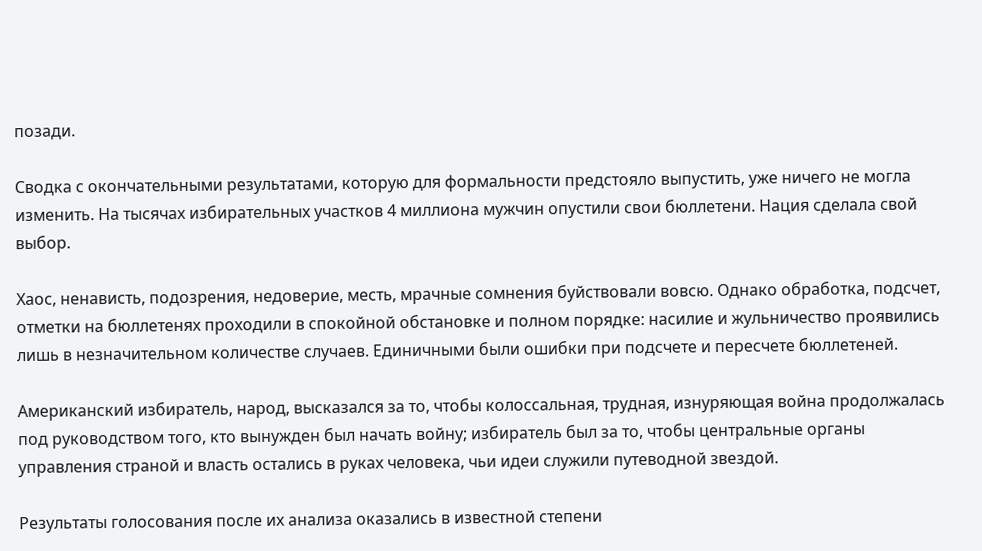позади.

Сводка с окончательными результатами, которую для формальности предстояло выпустить, уже ничего не могла изменить. На тысячах избирательных участков 4 миллиона мужчин опустили свои бюллетени. Нация сделала свой выбор.

Хаос, ненависть, подозрения, недоверие, месть, мрачные сомнения буйствовали вовсю. Однако обработка, подсчет, отметки на бюллетенях проходили в спокойной обстановке и полном порядке: насилие и жульничество проявились лишь в незначительном количестве случаев. Единичными были ошибки при подсчете и пересчете бюллетеней.

Американский избиратель, народ, высказался за то, чтобы колоссальная, трудная, изнуряющая война продолжалась под руководством того, кто вынужден был начать войну; избиратель был за то, чтобы центральные органы управления страной и власть остались в руках человека, чьи идеи служили путеводной звездой.

Результаты голосования после их анализа оказались в известной степени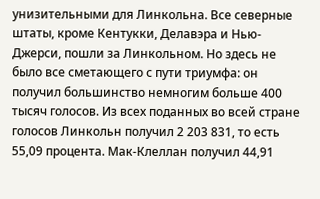унизительными для Линкольна. Все северные штаты, кроме Кентукки, Делавэра и Нью-Джерси, пошли за Линкольном. Но здесь не было все сметающего с пути триумфа: он получил большинство немногим больше 400 тысяч голосов. Из всех поданных во всей стране голосов Линкольн получил 2 203 831, то есть 55,09 процента. Мак-Клеллан получил 44,91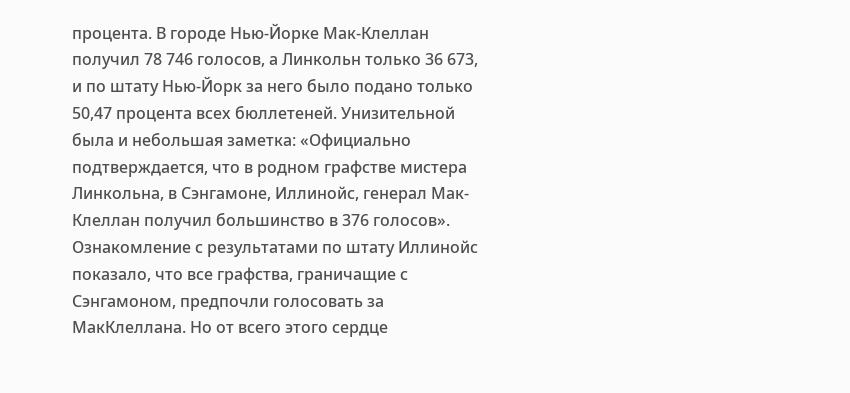процента. В городе Нью-Йорке Мак-Клеллан получил 78 746 голосов, а Линкольн только 36 673, и по штату Нью-Йорк за него было подано только 50,47 процента всех бюллетеней. Унизительной была и небольшая заметка: «Официально подтверждается, что в родном графстве мистера Линкольна, в Сэнгамоне, Иллинойс, генерал Мак-Клеллан получил большинство в 376 голосов». Ознакомление с результатами по штату Иллинойс показало, что все графства, граничащие с Сэнгамоном, предпочли голосовать за МакКлеллана. Но от всего этого сердце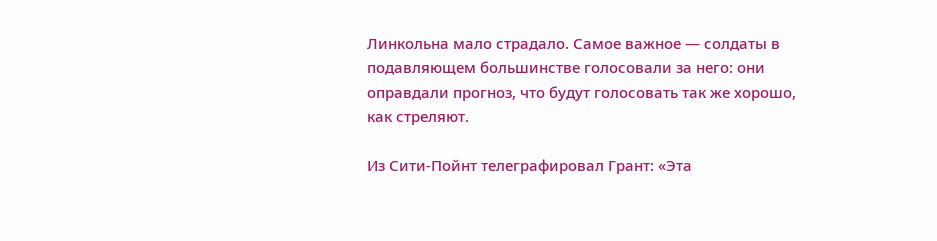Линкольна мало страдало. Самое важное — солдаты в подавляющем большинстве голосовали за него: они оправдали прогноз, что будут голосовать так же хорошо, как стреляют.

Из Сити-Пойнт телеграфировал Грант: «Эта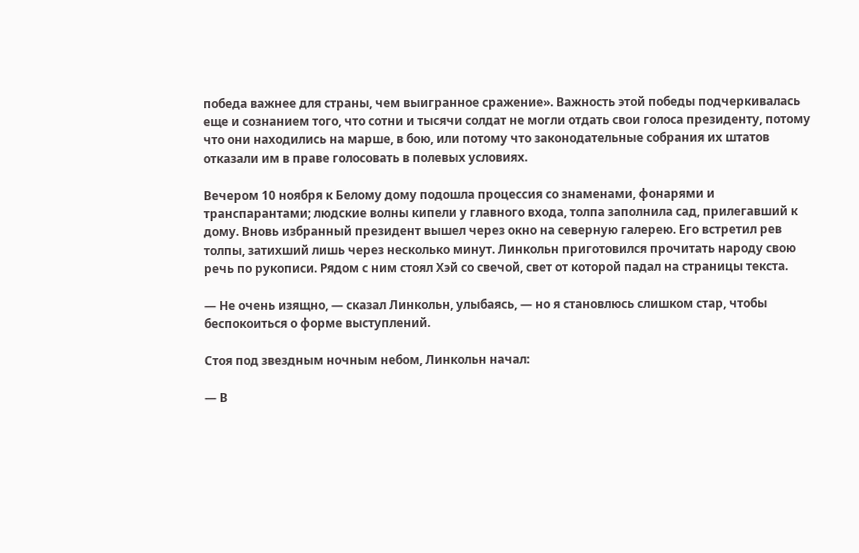победа важнее для страны, чем выигранное сражение». Важность этой победы подчеркивалась еще и сознанием того, что сотни и тысячи солдат не могли отдать свои голоса президенту, потому что они находились на марше, в бою, или потому что законодательные собрания их штатов отказали им в праве голосовать в полевых условиях.

Вечером 10 ноября к Белому дому подошла процессия со знаменами, фонарями и транспарантами; людские волны кипели у главного входа, толпа заполнила сад, прилегавший к дому. Вновь избранный президент вышел через окно на северную галерею. Его встретил рев толпы, затихший лишь через несколько минут. Линкольн приготовился прочитать народу свою речь по рукописи. Рядом с ним стоял Хэй со свечой, свет от которой падал на страницы текста.

— Не очень изящно, — сказал Линкольн, улыбаясь, — но я становлюсь слишком стар, чтобы беспокоиться о форме выступлений.

Стоя под звездным ночным небом, Линкольн начал:

— В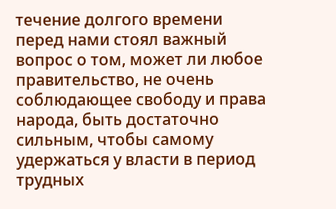течение долгого времени перед нами стоял важный вопрос о том, может ли любое правительство, не очень соблюдающее свободу и права народа, быть достаточно сильным, чтобы самому удержаться у власти в период трудных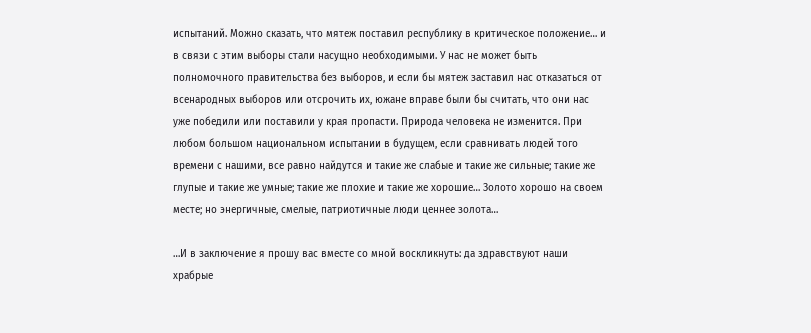испытаний. Можно сказать, что мятеж поставил республику в критическое положение… и в связи с этим выборы стали насущно необходимыми. У нас не может быть полномочного правительства без выборов, и если бы мятеж заставил нас отказаться от всенародных выборов или отсрочить их, южане вправе были бы считать, что они нас уже победили или поставили у края пропасти. Природа человека не изменится. При любом большом национальном испытании в будущем, если сравнивать людей того времени с нашими, все равно найдутся и такие же слабые и такие же сильные; такие же глупые и такие же умные; такие же плохие и такие же хорошие… Золото хорошо на своем месте; но энергичные, смелые, патриотичные люди ценнее золота…

…И в заключение я прошу вас вместе со мной воскликнуть: да здравствуют наши храбрые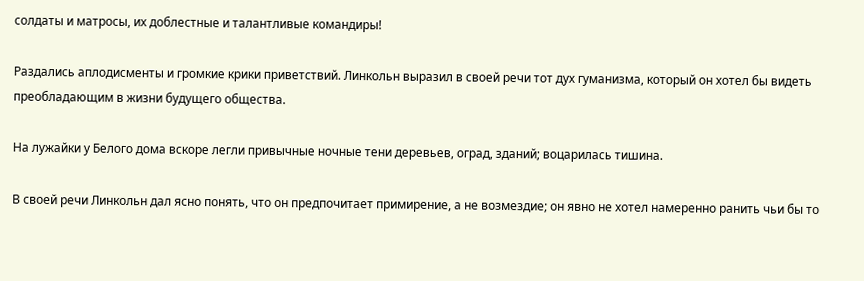солдаты и матросы, их доблестные и талантливые командиры!

Раздались аплодисменты и громкие крики приветствий. Линкольн выразил в своей речи тот дух гуманизма, который он хотел бы видеть преобладающим в жизни будущего общества.

На лужайки у Белого дома вскоре легли привычные ночные тени деревьев, оград, зданий; воцарилась тишина.

В своей речи Линкольн дал ясно понять, что он предпочитает примирение, а не возмездие; он явно не хотел намеренно ранить чьи бы то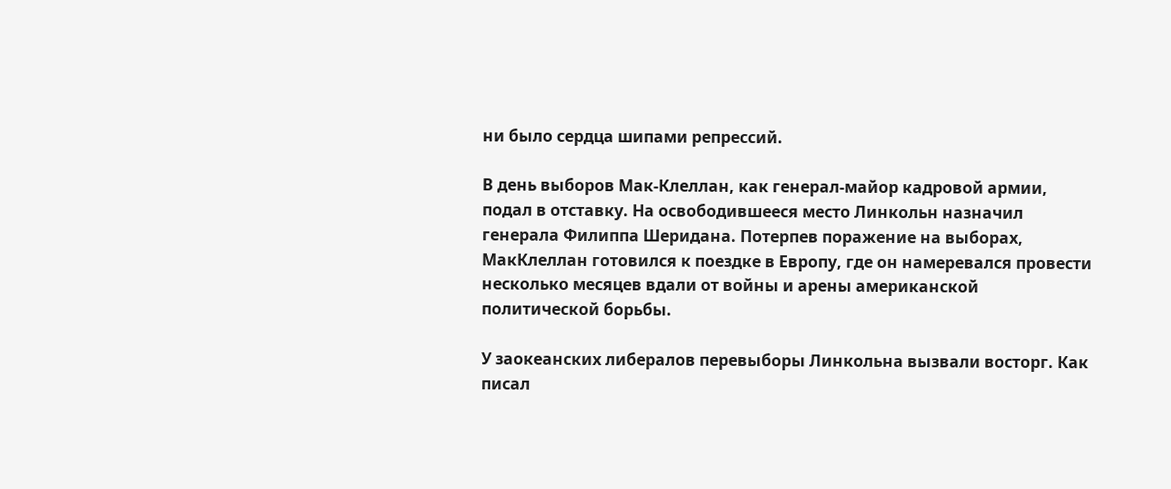ни было сердца шипами репрессий.

В день выборов Мак-Клеллан, как генерал-майор кадровой армии, подал в отставку. На освободившееся место Линкольн назначил генерала Филиппа Шеридана. Потерпев поражение на выборах, МакКлеллан готовился к поездке в Европу, где он намеревался провести несколько месяцев вдали от войны и арены американской политической борьбы.

У заокеанских либералов перевыборы Линкольна вызвали восторг. Как писал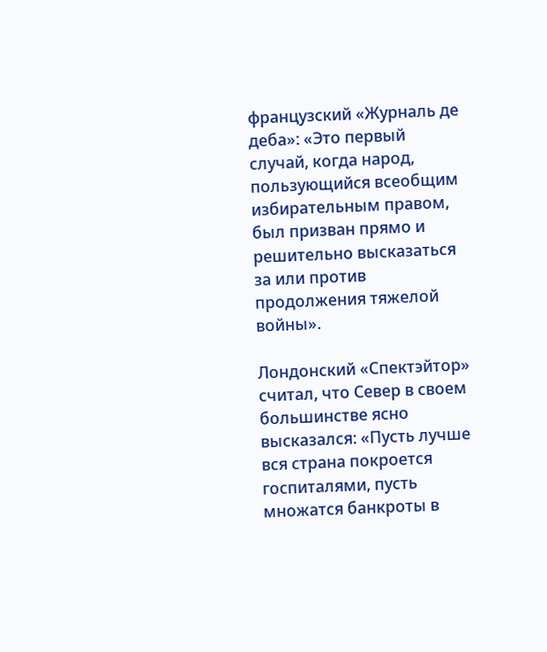французский «Журналь де деба»: «Это первый случай, когда народ, пользующийся всеобщим избирательным правом, был призван прямо и решительно высказаться за или против продолжения тяжелой войны».

Лондонский «Спектэйтор» считал, что Север в своем большинстве ясно высказался: «Пусть лучше вся страна покроется госпиталями, пусть множатся банкроты в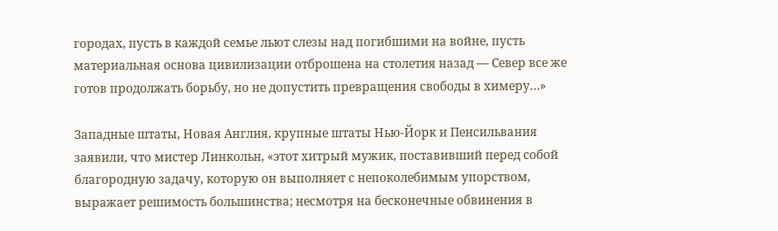городах, пусть в каждой семье льют слезы над погибшими на войне, пусть материальная основа цивилизации отброшена на столетия назад — Север все же готов продолжать борьбу, но не допустить превращения свободы в химеру…»

Западные штаты, Новая Англия, крупные штаты Нью-Йорк и Пенсильвания заявили, что мистер Линкольн, «этот хитрый мужик, поставивший перед собой благородную задачу, которую он выполняет с непоколебимым упорством, выражает решимость большинства; несмотря на бесконечные обвинения в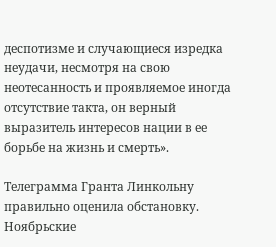деспотизме и случающиеся изредка неудачи, несмотря на свою неотесанность и проявляемое иногда отсутствие такта, он верный выразитель интересов нации в ее борьбе на жизнь и смерть».

Телеграмма Гранта Линкольну правильно оценила обстановку. Ноябрьские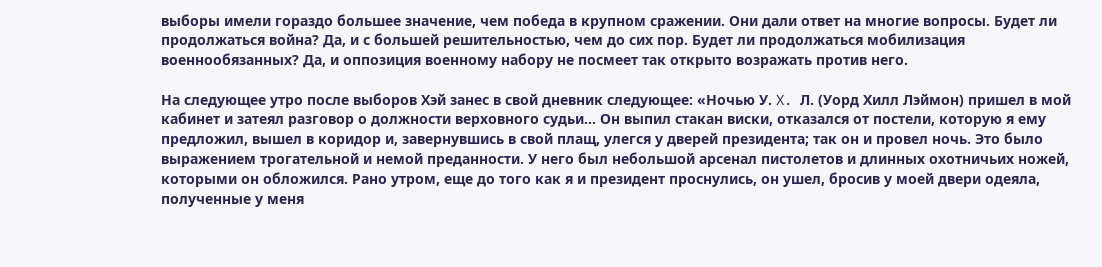выборы имели гораздо большее значение, чем победа в крупном сражении. Они дали ответ на многие вопросы. Будет ли продолжаться война? Да, и с большей решительностью, чем до сих пор. Будет ли продолжаться мобилизация военнообязанных? Да, и оппозиция военному набору не посмеет так открыто возражать против него.

На следующее утро после выборов Хэй занес в свой дневник следующее: «Ночью У. X. Л. (Уорд Хилл Лэймон) пришел в мой кабинет и затеял разговор о должности верховного судьи… Он выпил стакан виски, отказался от постели, которую я ему предложил, вышел в коридор и, завернувшись в свой плащ, улегся у дверей президента; так он и провел ночь. Это было выражением трогательной и немой преданности. У него был небольшой арсенал пистолетов и длинных охотничьих ножей, которыми он обложился. Рано утром, еще до того как я и президент проснулись, он ушел, бросив у моей двери одеяла, полученные у меня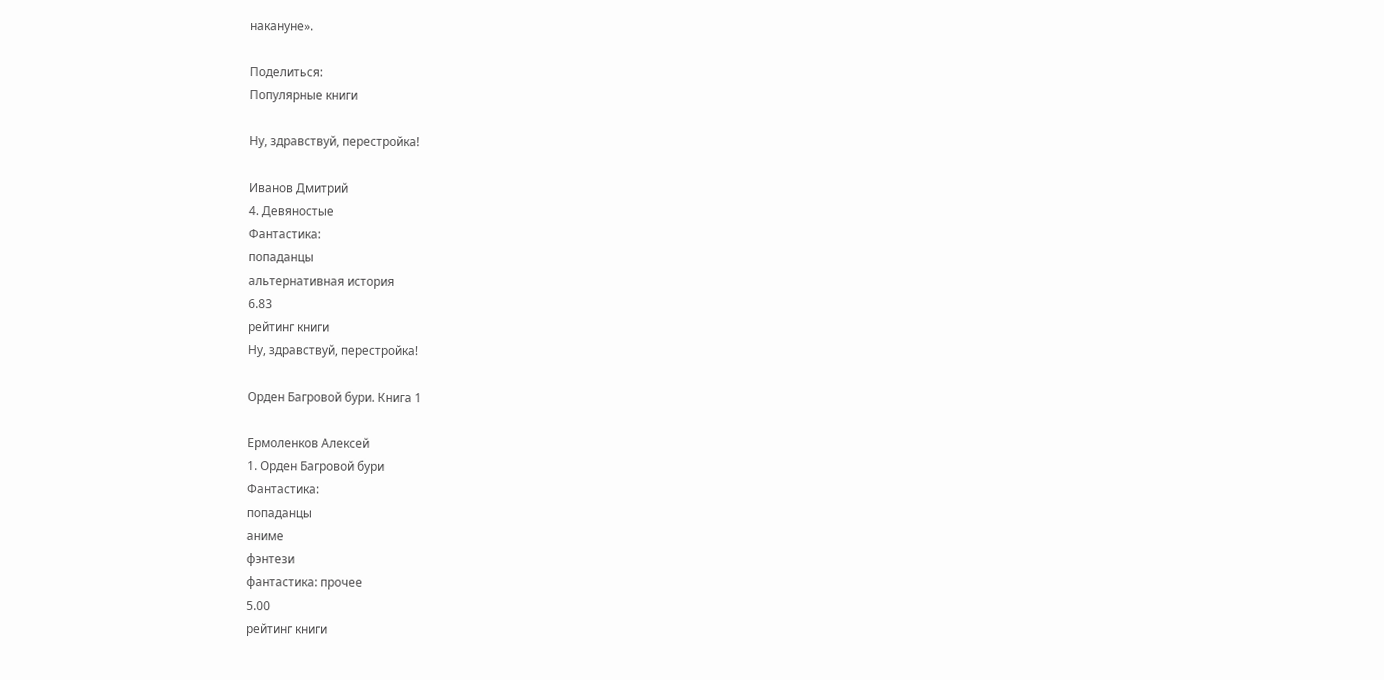накануне».

Поделиться:
Популярные книги

Ну, здравствуй, перестройка!

Иванов Дмитрий
4. Девяностые
Фантастика:
попаданцы
альтернативная история
6.83
рейтинг книги
Ну, здравствуй, перестройка!

Орден Багровой бури. Книга 1

Ермоленков Алексей
1. Орден Багровой бури
Фантастика:
попаданцы
аниме
фэнтези
фантастика: прочее
5.00
рейтинг книги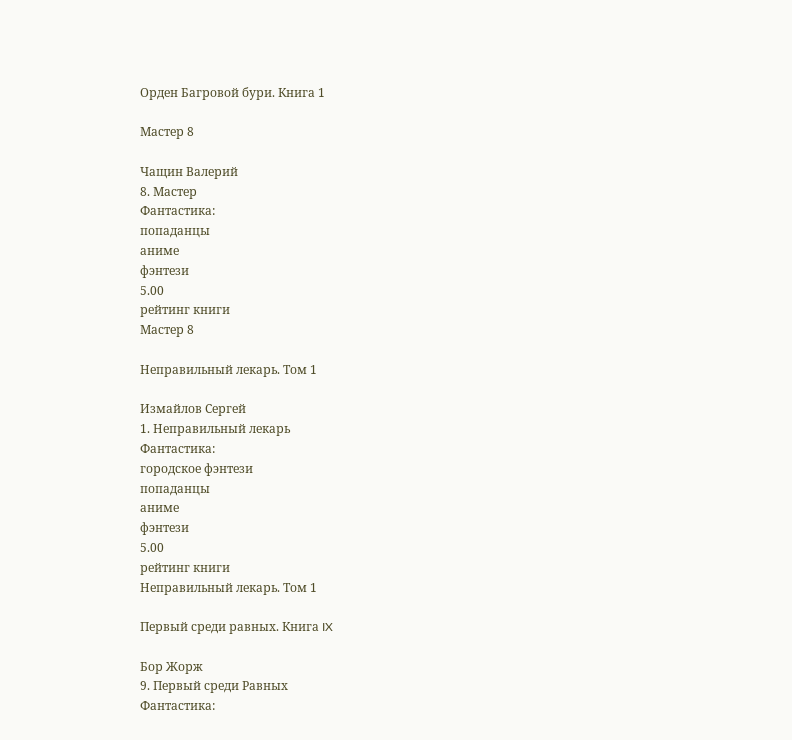Орден Багровой бури. Книга 1

Мастер 8

Чащин Валерий
8. Мастер
Фантастика:
попаданцы
аниме
фэнтези
5.00
рейтинг книги
Мастер 8

Неправильный лекарь. Том 1

Измайлов Сергей
1. Неправильный лекарь
Фантастика:
городское фэнтези
попаданцы
аниме
фэнтези
5.00
рейтинг книги
Неправильный лекарь. Том 1

Первый среди равных. Книга IX

Бор Жорж
9. Первый среди Равных
Фантастика: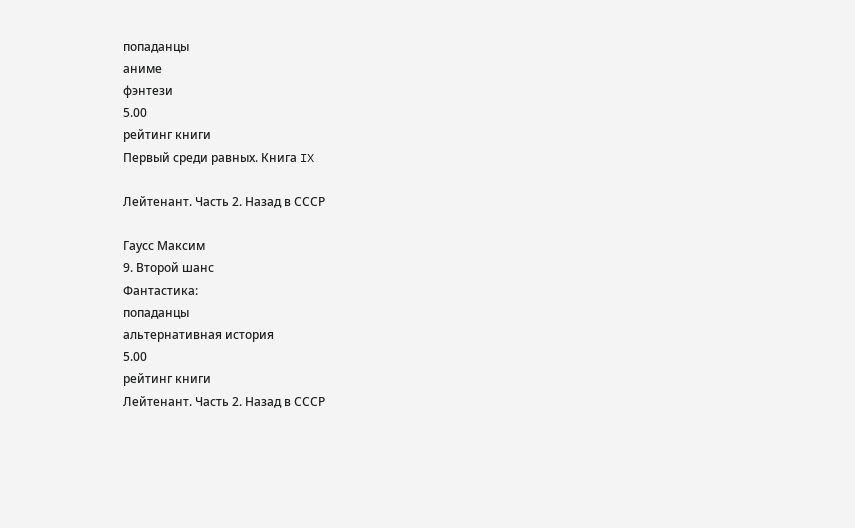попаданцы
аниме
фэнтези
5.00
рейтинг книги
Первый среди равных. Книга IX

Лейтенант. Часть 2. Назад в СССР

Гаусс Максим
9. Второй шанс
Фантастика:
попаданцы
альтернативная история
5.00
рейтинг книги
Лейтенант. Часть 2. Назад в СССР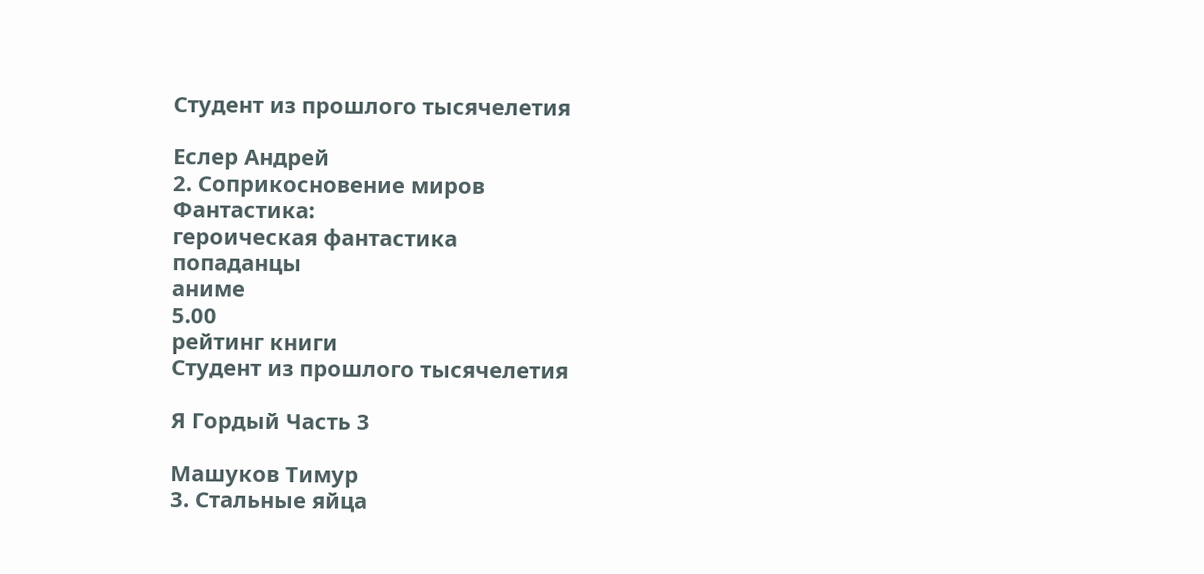Студент из прошлого тысячелетия

Еслер Андрей
2. Соприкосновение миров
Фантастика:
героическая фантастика
попаданцы
аниме
5.00
рейтинг книги
Студент из прошлого тысячелетия

Я Гордый Часть 3

Машуков Тимур
3. Стальные яйца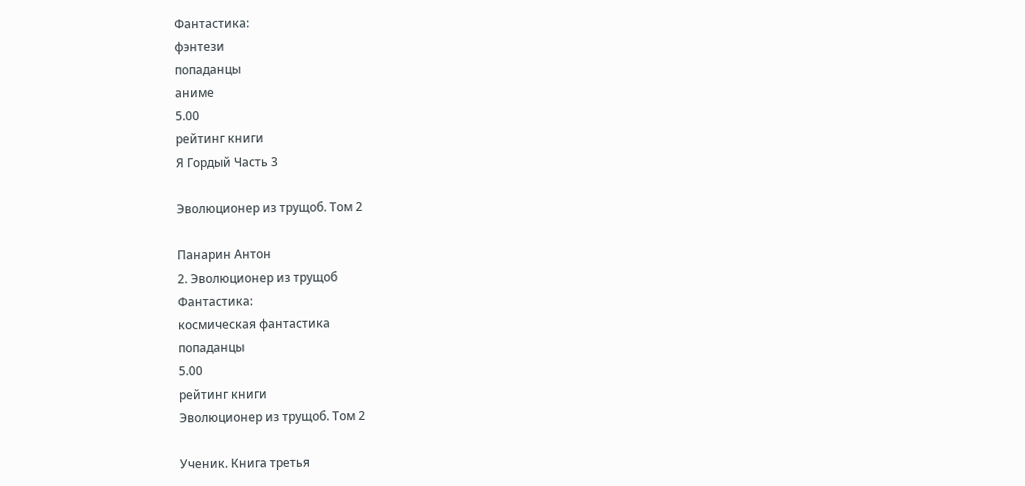Фантастика:
фэнтези
попаданцы
аниме
5.00
рейтинг книги
Я Гордый Часть 3

Эволюционер из трущоб. Том 2

Панарин Антон
2. Эволюционер из трущоб
Фантастика:
космическая фантастика
попаданцы
5.00
рейтинг книги
Эволюционер из трущоб. Том 2

Ученик. Книга третья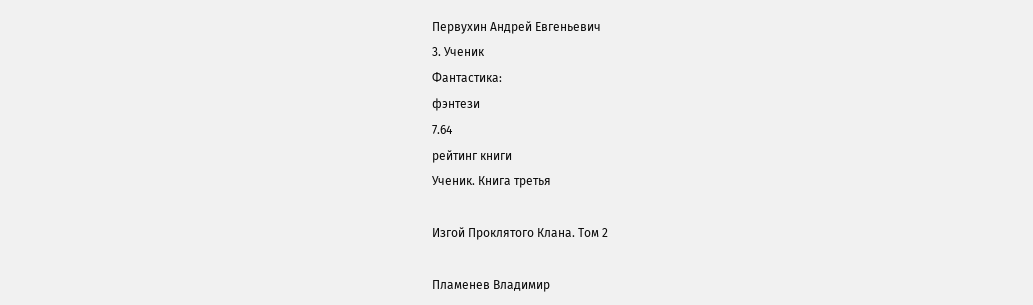Первухин Андрей Евгеньевич
3. Ученик
Фантастика:
фэнтези
7.64
рейтинг книги
Ученик. Книга третья

Изгой Проклятого Клана. Том 2

Пламенев Владимир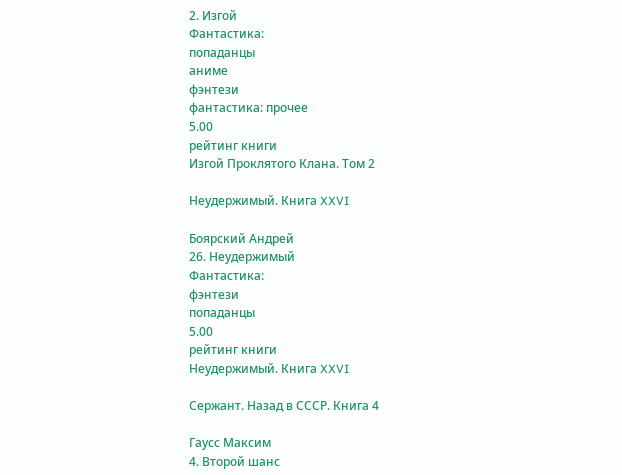2. Изгой
Фантастика:
попаданцы
аниме
фэнтези
фантастика: прочее
5.00
рейтинг книги
Изгой Проклятого Клана. Том 2

Неудержимый. Книга XXVI

Боярский Андрей
26. Неудержимый
Фантастика:
фэнтези
попаданцы
5.00
рейтинг книги
Неудержимый. Книга XXVI

Сержант. Назад в СССР. Книга 4

Гаусс Максим
4. Второй шанс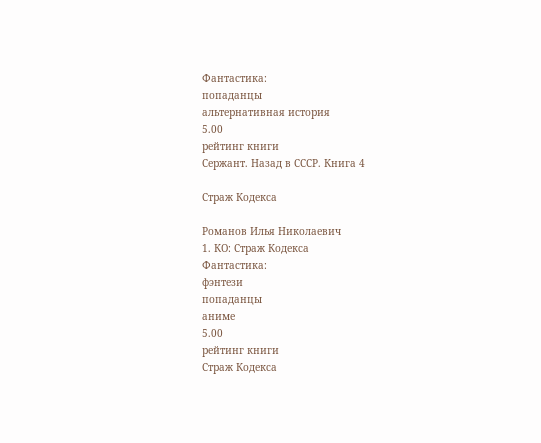Фантастика:
попаданцы
альтернативная история
5.00
рейтинг книги
Сержант. Назад в СССР. Книга 4

Страж Кодекса

Романов Илья Николаевич
1. КО: Страж Кодекса
Фантастика:
фэнтези
попаданцы
аниме
5.00
рейтинг книги
Страж Кодекса